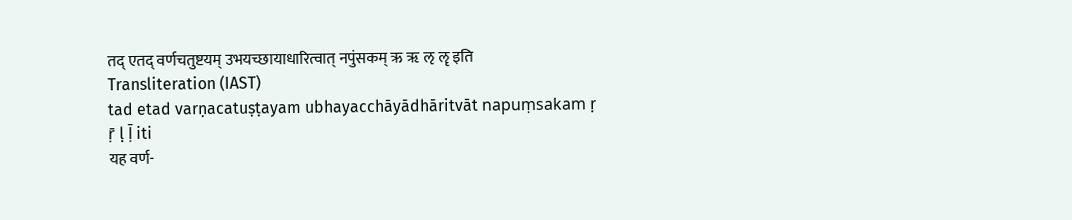तद् एतद् वर्णचतुष्टयम् उभयच्छायाधारित्वात् नपुंसकम् ऋ ॠ ऌ ॡ इति
Transliteration (IAST)
tad etad varṇacatuṣṭayam ubhayacchāyādhāritvāt napuṃsakam ṛ ṝ ḷ ḹ iti
यह वर्ण-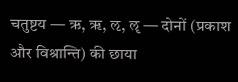चतुष्टय — ऋ, ॠ, ऌ, ॡ — दोनों (प्रकाश और विश्रान्ति) की छाया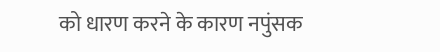को धारण करने के कारण नपुंसक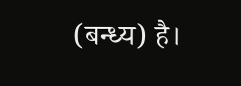(बन्ध्य) है।